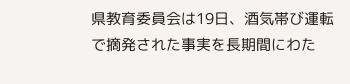県教育委員会は19日、酒気帯び運転で摘発された事実を長期間にわた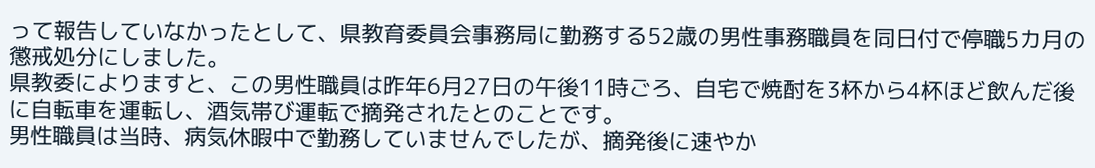って報告していなかったとして、県教育委員会事務局に勤務する52歳の男性事務職員を同日付で停職5カ月の懲戒処分にしました。
県教委によりますと、この男性職員は昨年6月27日の午後11時ごろ、自宅で焼酎を3杯から4杯ほど飲んだ後に自転車を運転し、酒気帯び運転で摘発されたとのことです。
男性職員は当時、病気休暇中で勤務していませんでしたが、摘発後に速やか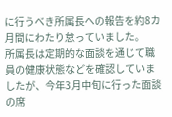に行うべき所属長への報告を約8カ月間にわたり怠っていました。
所属長は定期的な面談を通じて職員の健康状態などを確認していましたが、今年3月中旬に行った面談の席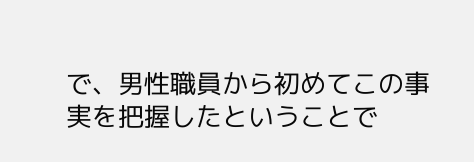で、男性職員から初めてこの事実を把握したということで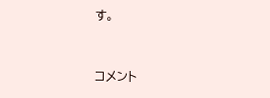す。


コメント